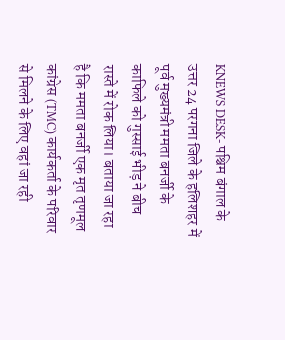KNEWS DESK- पश्चिम बंगाल के उत्तर 24 परगना जिले के हलिशहर में पूर्व मुख्यमंत्री ममता बनर्जी के काफिले को गुस्साई भीड़ ने बीच रास्ते में रोक लिया। बताया जा रहा है कि ममता बनर्जी एक मृत तृणमूल कांग्रेस (TMC) कार्यकर्ता के परिवार से मिलने के लिए वहां जा रही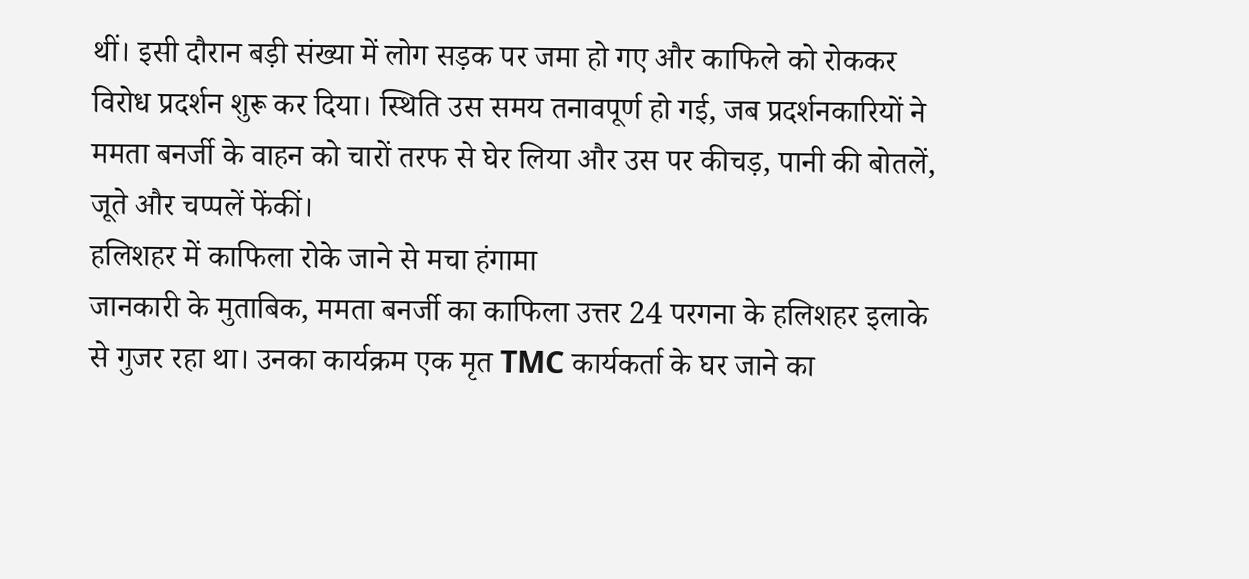थीं। इसी दौरान बड़ी संख्या में लोग सड़क पर जमा हो गए और काफिले को रोककर विरोध प्रदर्शन शुरू कर दिया। स्थिति उस समय तनावपूर्ण हो गई, जब प्रदर्शनकारियों ने ममता बनर्जी के वाहन को चारों तरफ से घेर लिया और उस पर कीचड़, पानी की बोतलें, जूते और चप्पलें फेंकीं।
हलिशहर में काफिला रोके जाने से मचा हंगामा
जानकारी के मुताबिक, ममता बनर्जी का काफिला उत्तर 24 परगना के हलिशहर इलाके से गुजर रहा था। उनका कार्यक्रम एक मृत TMC कार्यकर्ता के घर जाने का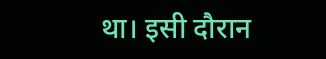था। इसी दौरान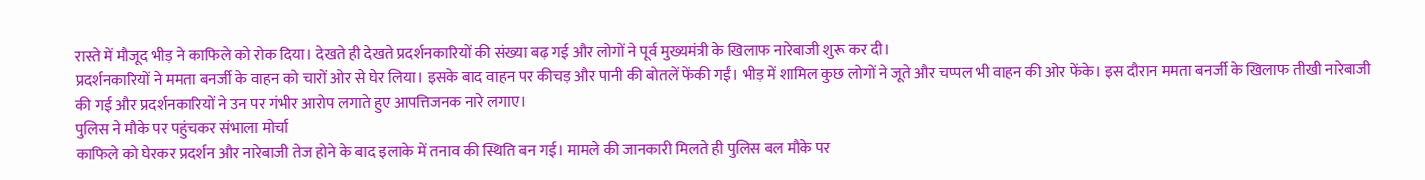रास्ते में मौजूद भीड़ ने काफिले को रोक दिया। देखते ही देखते प्रदर्शनकारियों की संख्या बढ़ गई और लोगों ने पूर्व मुख्यमंत्री के खिलाफ नारेबाजी शुरू कर दी।
प्रदर्शनकारियों ने ममता बनर्जी के वाहन को चारों ओर से घेर लिया। इसके बाद वाहन पर कीचड़ और पानी की बोतलें फेंकी गईं। भीड़ में शामिल कुछ लोगों ने जूते और चप्पल भी वाहन की ओर फेंके। इस दौरान ममता बनर्जी के खिलाफ तीखी नारेबाजी की गई और प्रदर्शनकारियों ने उन पर गंभीर आरोप लगाते हुए आपत्तिजनक नारे लगाए।
पुलिस ने मौके पर पहुंचकर संभाला मोर्चा
काफिले को घेरकर प्रदर्शन और नारेबाजी तेज होने के बाद इलाके में तनाव की स्थिति बन गई। मामले की जानकारी मिलते ही पुलिस बल मौके पर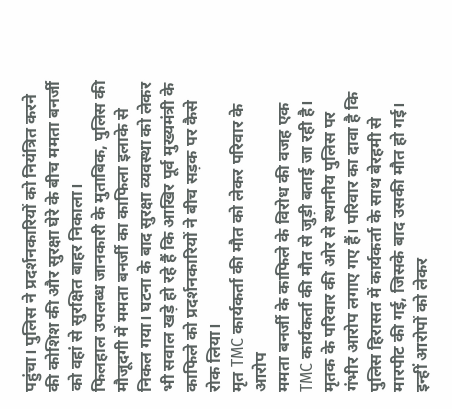पहुंचा। पुलिस ने प्रदर्शनकारियों को नियंत्रित करने की कोशिश की और सुरक्षा घेरे के बीच ममता बनर्जी को वहां से सुरक्षित बाहर निकाला।
फिलहाल उपलब्ध जानकारी के मुताबिक, पुलिस की मौजूदगी में ममता बनर्जी का काफिला इलाके से निकल गया। घटना के बाद सुरक्षा व्यवस्था को लेकर भी सवाल खड़े हो रहे हैं कि आखिर पूर्व मुख्यमंत्री के काफिले को प्रदर्शनकारियों ने बीच सड़क पर कैसे रोक लिया।
मृत TMC कार्यकर्ता की मौत को लेकर परिवार के आरोप
ममता बनर्जी के काफिले के विरोध की वजह एक TMC कार्यकर्ता की मौत से जुड़ी बताई जा रही है। मृतक के परिवार की ओर से स्थानीय पुलिस पर गंभीर आरोप लगाए गए हैं। परिवार का दावा है कि पुलिस हिरासत में कार्यकर्ता के साथ बेरहमी से मारपीट की गई, जिसके बाद उसकी मौत हो गई। इन्हीं आरोपों को लेकर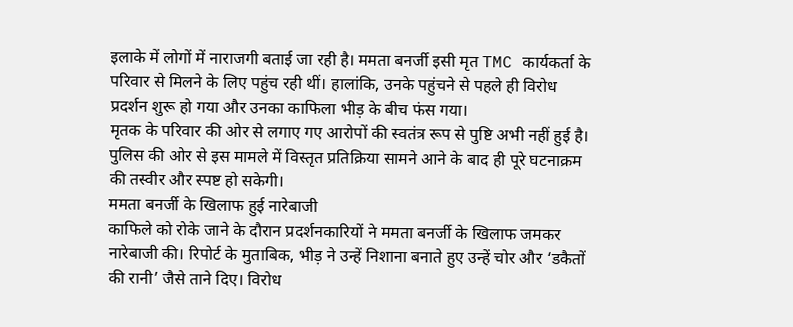इलाके में लोगों में नाराजगी बताई जा रही है। ममता बनर्जी इसी मृत TMC कार्यकर्ता के परिवार से मिलने के लिए पहुंच रही थीं। हालांकि, उनके पहुंचने से पहले ही विरोध प्रदर्शन शुरू हो गया और उनका काफिला भीड़ के बीच फंस गया।
मृतक के परिवार की ओर से लगाए गए आरोपों की स्वतंत्र रूप से पुष्टि अभी नहीं हुई है। पुलिस की ओर से इस मामले में विस्तृत प्रतिक्रिया सामने आने के बाद ही पूरे घटनाक्रम की तस्वीर और स्पष्ट हो सकेगी।
ममता बनर्जी के खिलाफ हुई नारेबाजी
काफिले को रोके जाने के दौरान प्रदर्शनकारियों ने ममता बनर्जी के खिलाफ जमकर नारेबाजी की। रिपोर्ट के मुताबिक, भीड़ ने उन्हें निशाना बनाते हुए उन्हें चोर और ‘डकैतों की रानी’ जैसे ताने दिए। विरोध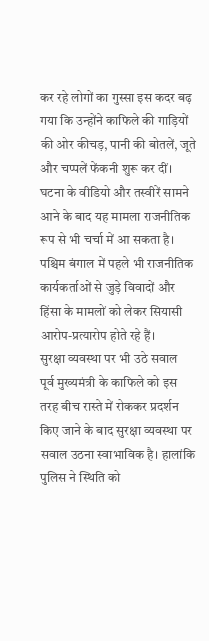कर रहे लोगों का गुस्सा इस कदर बढ़ गया कि उन्होंने काफिले की गाड़ियों की ओर कीचड़, पानी की बोतलें, जूते और चप्पलें फेंकनी शुरू कर दीं।
घटना के वीडियो और तस्वीरें सामने आने के बाद यह मामला राजनीतिक रूप से भी चर्चा में आ सकता है। पश्चिम बंगाल में पहले भी राजनीतिक कार्यकर्ताओं से जुड़े विवादों और हिंसा के मामलों को लेकर सियासी आरोप-प्रत्यारोप होते रहे हैं।
सुरक्षा व्यवस्था पर भी उठे सवाल
पूर्व मुख्यमंत्री के काफिले को इस तरह बीच रास्ते में रोककर प्रदर्शन किए जाने के बाद सुरक्षा व्यवस्था पर सवाल उठना स्वाभाविक है। हालांकि पुलिस ने स्थिति को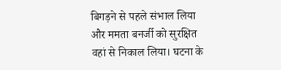बिगड़ने से पहले संभाल लिया और ममता बनर्जी को सुरक्षित वहां से निकाल लिया। घटना के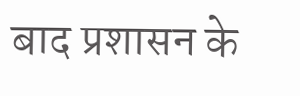बाद प्रशासन के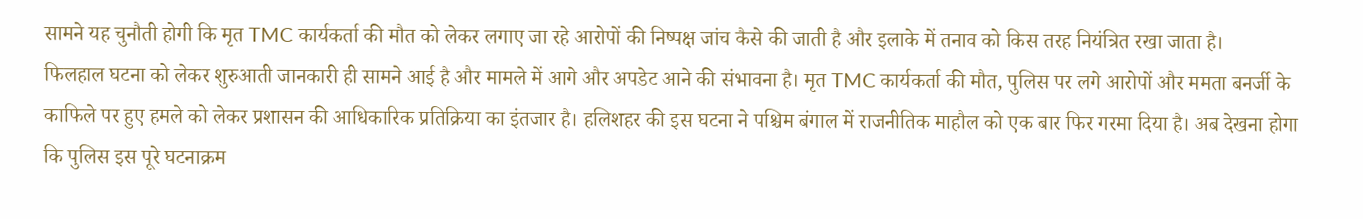सामने यह चुनौती होगी कि मृत TMC कार्यकर्ता की मौत को लेकर लगाए जा रहे आरोपों की निष्पक्ष जांच कैसे की जाती है और इलाके में तनाव को किस तरह नियंत्रित रखा जाता है।
फिलहाल घटना को लेकर शुरुआती जानकारी ही सामने आई है और मामले में आगे और अपडेट आने की संभावना है। मृत TMC कार्यकर्ता की मौत, पुलिस पर लगे आरोपों और ममता बनर्जी के काफिले पर हुए हमले को लेकर प्रशासन की आधिकारिक प्रतिक्रिया का इंतजार है। हलिशहर की इस घटना ने पश्चिम बंगाल में राजनीतिक माहौल को एक बार फिर गरमा दिया है। अब देखना होगा कि पुलिस इस पूरे घटनाक्रम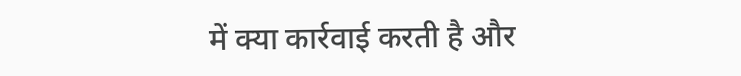में क्या कार्रवाई करती है और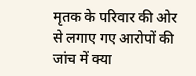मृतक के परिवार की ओर से लगाए गए आरोपों की जांच में क्या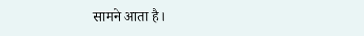सामने आता है।